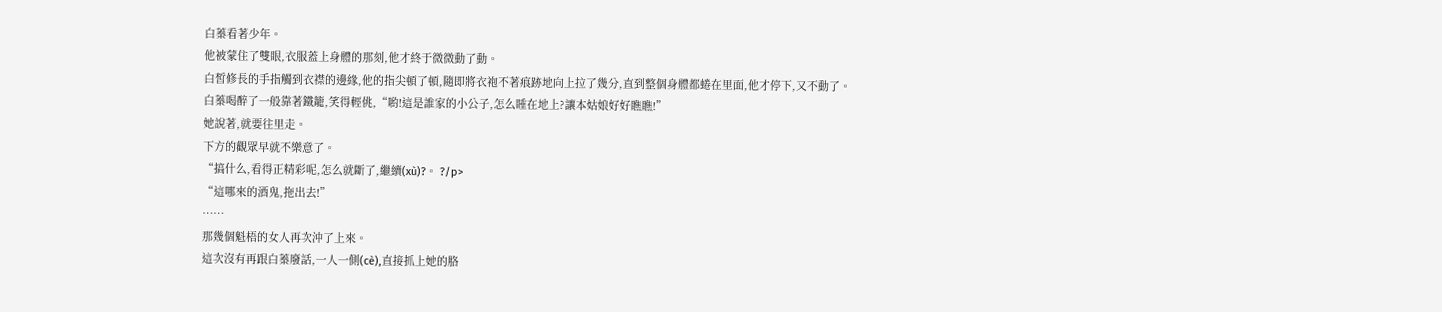白蓁看著少年。
他被蒙住了雙眼,衣服蓋上身體的那刻,他才終于微微動了動。
白皙修長的手指觸到衣襟的邊緣,他的指尖頓了頓,隨即將衣袍不著痕跡地向上拉了幾分,直到整個身體都蜷在里面,他才停下,又不動了。
白蓁喝醉了一般靠著鐵籠,笑得輕佻,“喲!這是誰家的小公子,怎么睡在地上?讓本姑娘好好瞧瞧!”
她說著,就要往里走。
下方的觀眾早就不樂意了。
“搞什么,看得正精彩呢,怎么就斷了,繼續(xù)?。 ?/p>
“這哪來的酒鬼,拖出去!”
……
那幾個魁梧的女人再次沖了上來。
這次沒有再跟白蓁廢話,一人一側(cè),直接抓上她的胳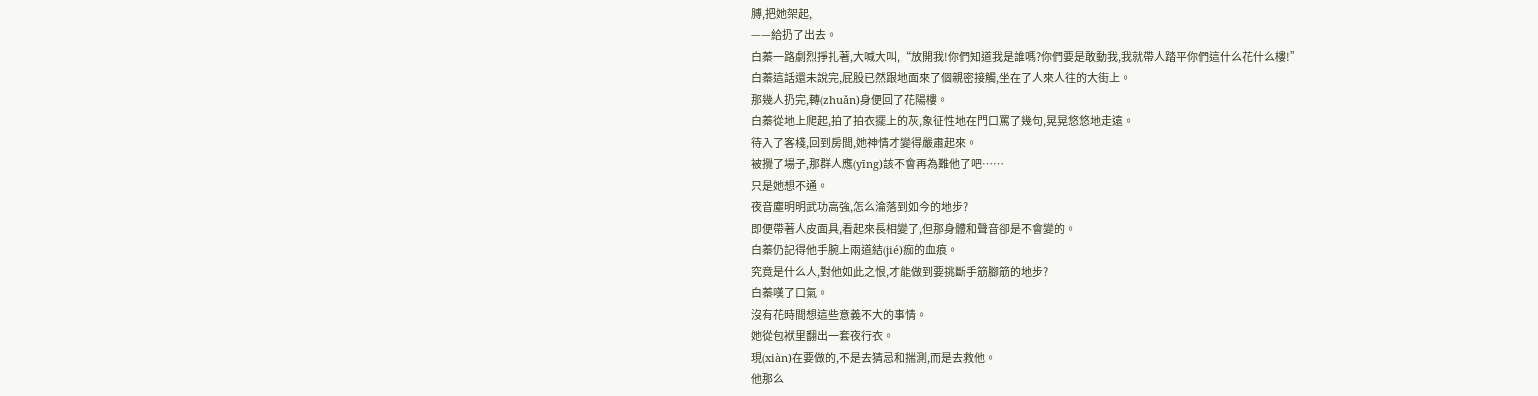膊,把她架起,
——給扔了出去。
白蓁一路劇烈掙扎著,大喊大叫,“放開我!你們知道我是誰嗎?你們要是敢動我,我就帶人踏平你們這什么花什么樓!”
白蓁這話還未說完,屁股已然跟地面來了個親密接觸,坐在了人來人往的大街上。
那幾人扔完,轉(zhuǎn)身便回了花陽樓。
白蓁從地上爬起,拍了拍衣擺上的灰,象征性地在門口罵了幾句,晃晃悠悠地走遠。
待入了客棧,回到房間,她神情才變得嚴肅起來。
被攪了場子,那群人應(yīng)該不會再為難他了吧……
只是她想不通。
夜音塵明明武功高強,怎么淪落到如今的地步?
即便帶著人皮面具,看起來長相變了,但那身體和聲音卻是不會變的。
白蓁仍記得他手腕上兩道結(jié)痂的血痕。
究竟是什么人,對他如此之恨,才能做到要挑斷手筋腳筋的地步?
白蓁嘆了口氣。
沒有花時間想這些意義不大的事情。
她從包袱里翻出一套夜行衣。
現(xiàn)在要做的,不是去猜忌和揣測,而是去救他。
他那么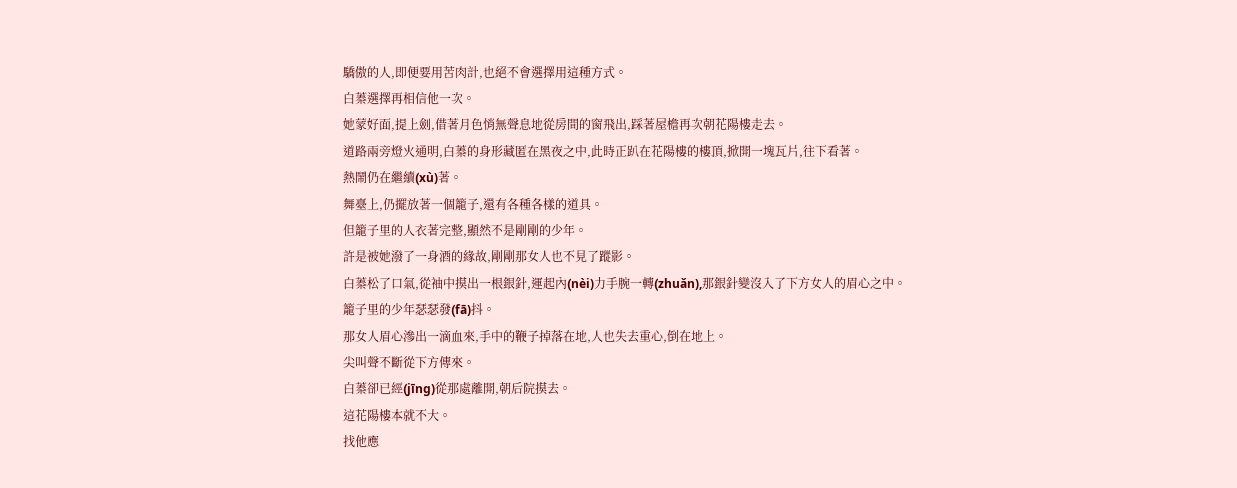驕傲的人,即便要用苦肉計,也絕不會選擇用這種方式。
白蓁選擇再相信他一次。
她蒙好面,提上劍,借著月色悄無聲息地從房間的窗飛出,踩著屋檐再次朝花陽樓走去。
道路兩旁燈火通明,白蓁的身形藏匿在黑夜之中,此時正趴在花陽樓的樓頂,掀開一塊瓦片,往下看著。
熱鬧仍在繼續(xù)著。
舞臺上,仍擺放著一個籠子,還有各種各樣的道具。
但籠子里的人衣著完整,顯然不是剛剛的少年。
許是被她潑了一身酒的緣故,剛剛那女人也不見了蹤影。
白蓁松了口氣,從袖中摸出一根銀針,運起內(nèi)力手腕一轉(zhuǎn),那銀針變沒入了下方女人的眉心之中。
籠子里的少年瑟瑟發(fā)抖。
那女人眉心滲出一滴血來,手中的鞭子掉落在地,人也失去重心,倒在地上。
尖叫聲不斷從下方傳來。
白蓁卻已經(jīng)從那處離開,朝后院摸去。
這花陽樓本就不大。
找他應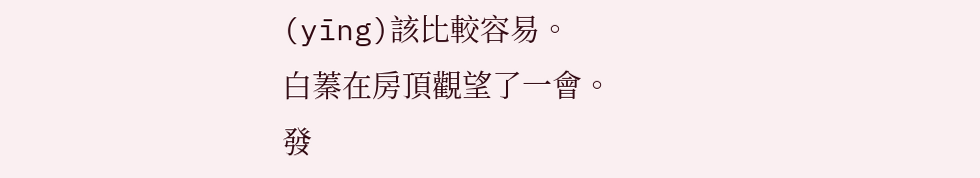(yīng)該比較容易。
白蓁在房頂觀望了一會。
發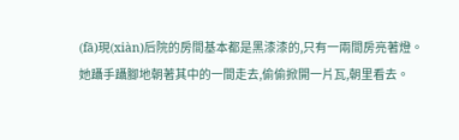(fā)現(xiàn)后院的房間基本都是黑漆漆的,只有一兩間房亮著燈。
她躡手躡腳地朝著其中的一間走去,偷偷掀開一片瓦,朝里看去。